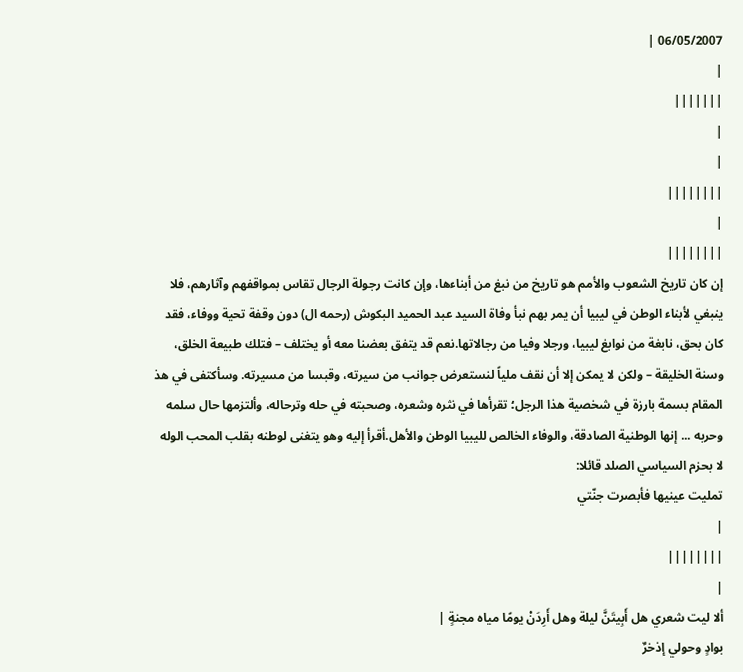06/05/2007 |
|
|||||||
|
|
||||||||
|
||||||||
إن كان تاريخ الشعوب والأمم هو تاريخ من نبغ من أبناءها، وإن كانت رجولة الرجال تقاس بمواقفهم وآثارهم، فلا ينبغي لأبناء الوطن في ليبيا أن يمر بهم نبأ وفاة السيد عبد الحميد البكوش (رحمه ال) دون وقفة تحية ووفاء، فقد كان بحق، نابغة من نوابغ ليبيا، ورجلا وفيا من رجالاتها.نعم قد يتفق بعضنا معه أو يختلف – فتلك طبيعة الخلق، وسنة الخليقة – ولكن لا يمكن إلا أن نقف ملياً لنستعرض جوانب من سيرته، وقبسا من مسيرته. وسأكتفى في هذ المقام بسمة بارزة في شخصية هذا الرجل؛ تقرأها في نثره وشعره، وصحبته في حله وترحاله، وألتزمها حال سلمه وحربه ... إنها الوطنية الصادقة، والوفاء الخالص لليبيا الوطن والأهل.أقرأ إليه وهو يتغنى لوطنه بقلب المحب الوله لا بحزم السياسي الصلد قائلا:
تمليت عينيها فأبصرت جنّتي
|
||||||||
|
ألا ليت شعري هل أَبِيتَنَّ ليلة وهل أَرِدَنْ يومًا مياه مجنةٍ |
بوادٍ وحولي إذخرٌ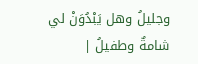وجليلُ وهل يَبْدُوَنْ لي شامةٌ وطفيلُ |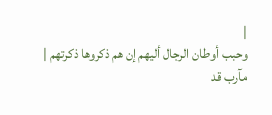|
وحبب أوطان الرجال أليهم إن هم ذكروها ذكرتهم |
مآرب قد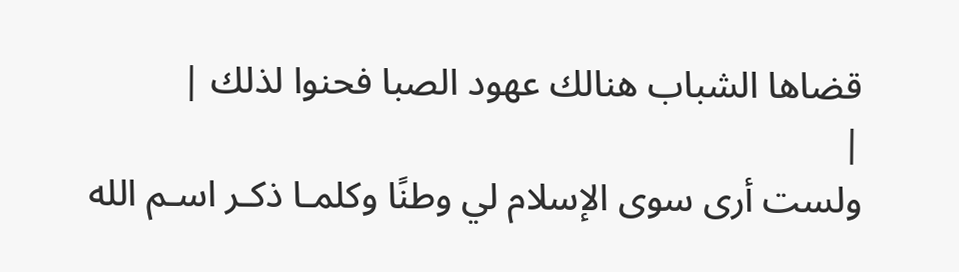قضاها الشباب هنالك عهود الصبا فحنوا لذلك |
|
ولست أرى سوى الإسلام لي وطنًا وكلمـا ذكـر اسـم الله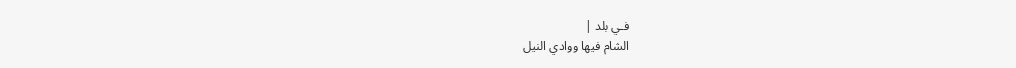فـي بلد |
الشام فيها ووادي النيل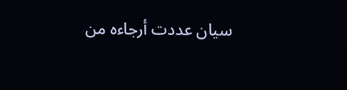سيان عددت أرجاءه من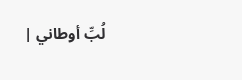لُبِّ أوطاني |